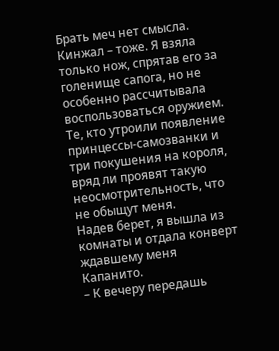Брать меч нет смысла. Кинжал – тоже. Я взяла только нож, спрятав его за голенище сапога, но не особенно рассчитывала воспользоваться оружием. Те, кто утроили появление принцессы-самозванки и три покушения на короля, вряд ли проявят такую неосмотрительность, что не обыщут меня.
Надев берет, я вышла из комнаты и отдала конверт ждавшему меня Капанито.
– К вечеру передашь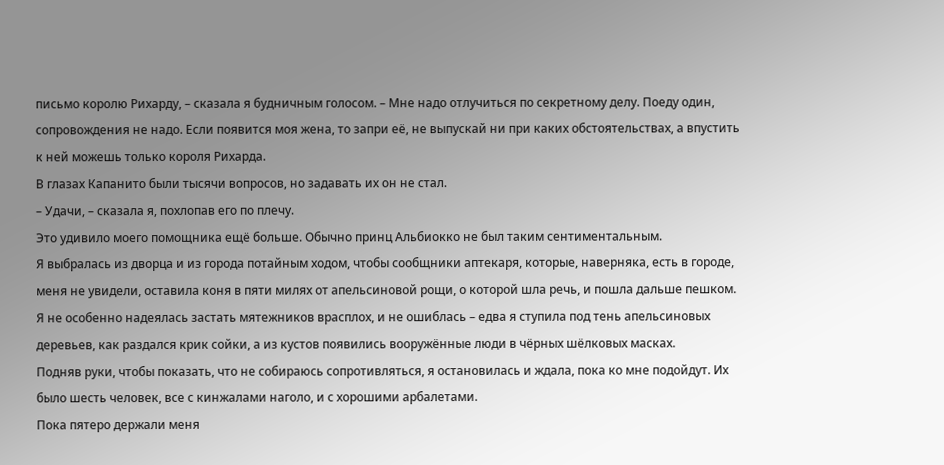письмо королю Рихарду, – сказала я будничным голосом. – Мне надо отлучиться по секретному делу. Поеду один, сопровождения не надо. Если появится моя жена, то запри её, не выпускай ни при каких обстоятельствах, а впустить к ней можешь только короля Рихарда.
В глазах Капанито были тысячи вопросов, но задавать их он не стал.
– Удачи, – сказала я, похлопав его по плечу.
Это удивило моего помощника ещё больше. Обычно принц Альбиокко не был таким сентиментальным.
Я выбралась из дворца и из города потайным ходом, чтобы сообщники аптекаря, которые, наверняка, есть в городе, меня не увидели, оставила коня в пяти милях от апельсиновой рощи, о которой шла речь, и пошла дальше пешком. Я не особенно надеялась застать мятежников врасплох, и не ошиблась – едва я ступила под тень апельсиновых деревьев, как раздался крик сойки, а из кустов появились вооружённые люди в чёрных шёлковых масках.
Подняв руки, чтобы показать, что не собираюсь сопротивляться, я остановилась и ждала, пока ко мне подойдут. Их было шесть человек, все с кинжалами наголо, и с хорошими арбалетами.
Пока пятеро держали меня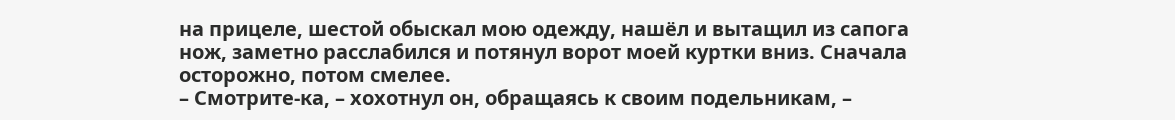на прицеле, шестой обыскал мою одежду, нашёл и вытащил из сапога нож, заметно расслабился и потянул ворот моей куртки вниз. Сначала осторожно, потом смелее.
– Смотрите-ка, – хохотнул он, обращаясь к своим подельникам, –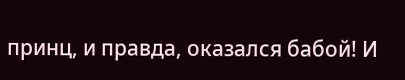принц, и правда, оказался бабой! И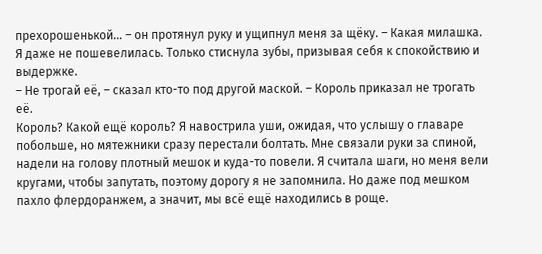прехорошенькой… – он протянул руку и ущипнул меня за щёку. – Какая милашка.
Я даже не пошевелилась. Только стиснула зубы, призывая себя к спокойствию и выдержке.
– Не трогай её, – сказал кто-то под другой маской. – Король приказал не трогать её.
Король? Какой ещё король? Я навострила уши, ожидая, что услышу о главаре побольше, но мятежники сразу перестали болтать. Мне связали руки за спиной, надели на голову плотный мешок и куда-то повели. Я считала шаги, но меня вели кругами, чтобы запутать, поэтому дорогу я не запомнила. Но даже под мешком пахло флердоранжем, а значит, мы всё ещё находились в роще.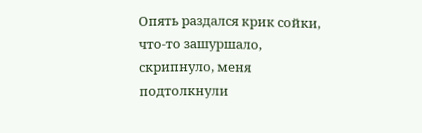Опять раздался крик сойки, что-то зашуршало, скрипнуло, меня подтолкнули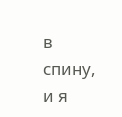в спину, и я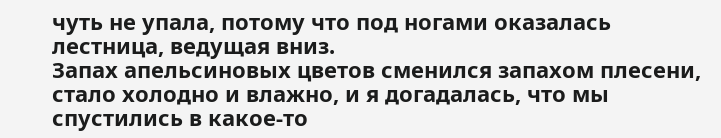чуть не упала, потому что под ногами оказалась лестница, ведущая вниз.
Запах апельсиновых цветов сменился запахом плесени, стало холодно и влажно, и я догадалась, что мы спустились в какое-то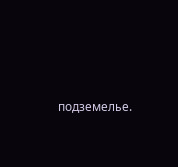подземелье.